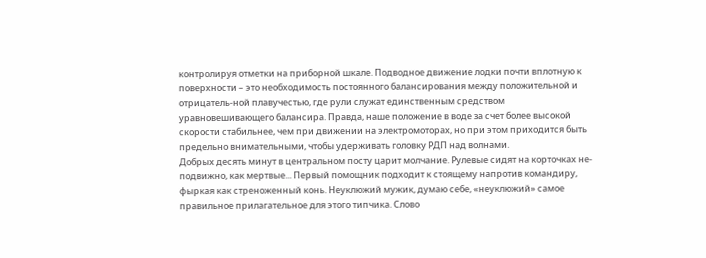контролируя отметки на приборной шкале. Подводное движение лодки почти вплотную к
поверхности – это необходимость постоянного балансирования между положительной и отрицатель-ной плавучестью, где рули служат единственным средством уравновешивающего балансира. Правда, наше положение в воде за счет более высокой скорости стабильнее, чем при движении на электромоторах, но при этом приходится быть предельно внимательными, чтобы удерживать головку РДП над волнами.
Добрых десять минут в центральном посту царит молчание. Рулевые сидят на корточках не-подвижно, как мертвые... Первый помощник подходит к стоящему напротив командиру, фыркая как стреноженный конь. Неуклюжий мужик, думаю себе, «неуклюжий» самое правильное прилагательное для этого типчика. Слово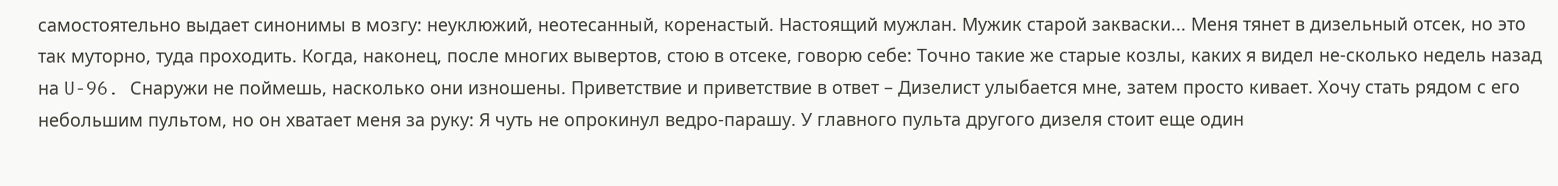самостоятельно выдает синонимы в мозгу: неуклюжий, неотесанный, коренастый. Настоящий мужлан. Мужик старой закваски... Меня тянет в дизельный отсек, но это так муторно, туда проходить. Когда, наконец, после многих вывертов, стою в отсеке, говорю себе: Точно такие же старые козлы, каких я видел не-сколько недель назад на U-96. Снаружи не поймешь, насколько они изношены. Приветствие и приветствие в ответ – Дизелист улыбается мне, затем просто кивает. Хочу стать рядом с его небольшим пультом, но он хватает меня за руку: Я чуть не опрокинул ведро-парашу. У главного пульта другого дизеля стоит еще один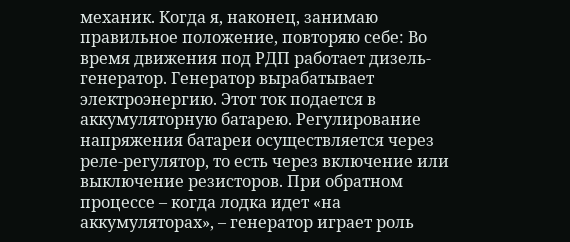механик. Когда я, наконец, занимаю правильное положение, повторяю себе: Во время движения под РДП работает дизель-генератор. Генератор вырабатывает электроэнергию. Этот ток подается в аккумуляторную батарею. Регулирование напряжения батареи осуществляется через реле-регулятор, то есть через включение или выключение резисторов. При обратном процессе – когда лодка идет «на аккумуляторах», – генератор играет роль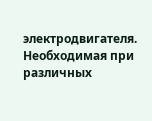электродвигателя. Необходимая при различных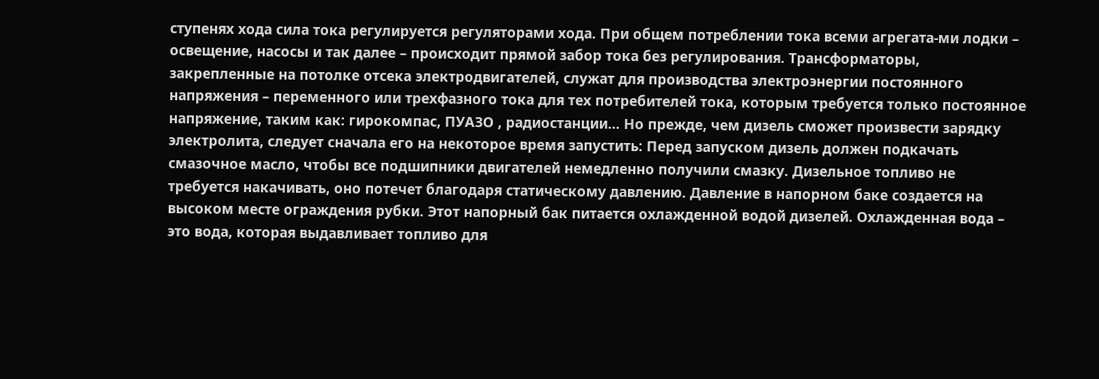ступенях хода сила тока регулируется регуляторами хода. При общем потреблении тока всеми агрегата-ми лодки – освещение, насосы и так далее – происходит прямой забор тока без регулирования. Трансформаторы, закрепленные на потолке отсека электродвигателей, служат для производства электроэнергии постоянного напряжения – переменного или трехфазного тока для тех потребителей тока, которым требуется только постоянное напряжение, таким как: гирокомпас, ПУАЗО , радиостанции... Но прежде, чем дизель сможет произвести зарядку электролита, следует сначала его на некоторое время запустить: Перед запуском дизель должен подкачать смазочное масло, чтобы все подшипники двигателей немедленно получили смазку. Дизельное топливо не требуется накачивать, оно потечет благодаря статическому давлению. Давление в напорном баке создается на высоком месте ограждения рубки. Этот напорный бак питается охлажденной водой дизелей. Охлажденная вода – это вода, которая выдавливает топливо для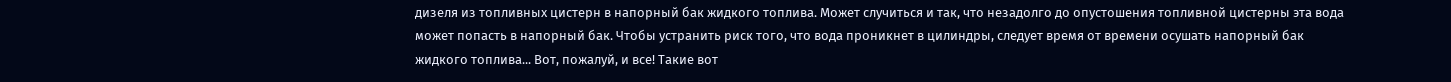дизеля из топливных цистерн в напорный бак жидкого топлива. Может случиться и так, что незадолго до опустошения топливной цистерны эта вода может попасть в напорный бак. Чтобы устранить риск того, что вода проникнет в цилиндры, следует время от времени осушать напорный бак жидкого топлива... Вот, пожалуй, и все! Такие вот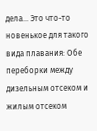дела... Это что-то новенькое для такого вида плавания: Обе переборки между дизельным отсеком и жилым отсеком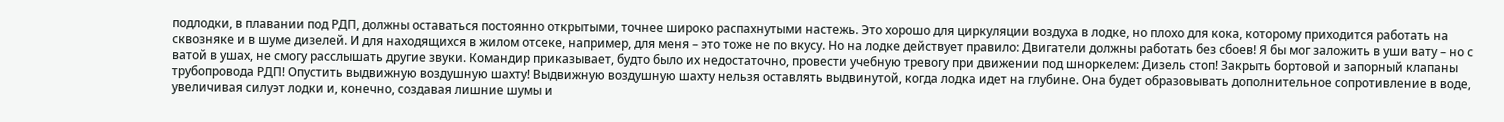подлодки, в плавании под РДП, должны оставаться постоянно открытыми, точнее широко распахнутыми настежь. Это хорошо для циркуляции воздуха в лодке, но плохо для кока, которому приходится работать на сквозняке и в шуме дизелей. И для находящихся в жилом отсеке, например, для меня – это тоже не по вкусу. Но на лодке действует правило: Двигатели должны работать без сбоев! Я бы мог заложить в уши вату – но с ватой в ушах, не смогу расслышать другие звуки. Командир приказывает, будто было их недостаточно, провести учебную тревогу при движении под шноркелем: Дизель стоп! Закрыть бортовой и запорный клапаны трубопровода РДП! Опустить выдвижную воздушную шахту! Выдвижную воздушную шахту нельзя оставлять выдвинутой, когда лодка идет на глубине. Она будет образовывать дополнительное сопротивление в воде, увеличивая силуэт лодки и, конечно, создавая лишние шумы и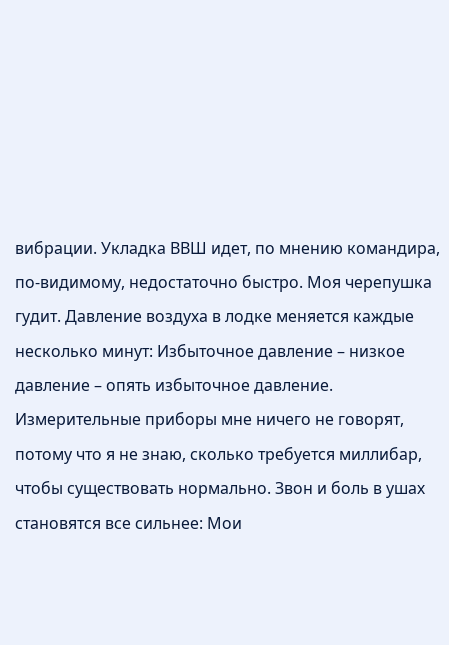вибрации. Укладка ВВШ идет, по мнению командира, по-видимому, недостаточно быстро. Моя черепушка гудит. Давление воздуха в лодке меняется каждые несколько минут: Избыточное давление – низкое давление – опять избыточное давление. Измерительные приборы мне ничего не говорят, потому что я не знаю, сколько требуется миллибар, чтобы существовать нормально. Звон и боль в ушах становятся все сильнее: Мои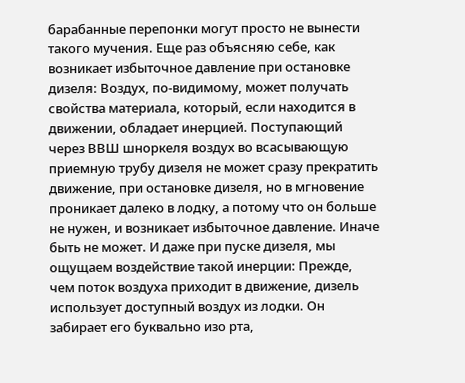барабанные перепонки могут просто не вынести такого мучения. Еще раз объясняю себе, как возникает избыточное давление при остановке дизеля: Воздух, по-видимому, может получать свойства материала, который, если находится в движении, обладает инерцией. Поступающий через ВВШ шноркеля воздух во всасывающую приемную трубу дизеля не может сразу прекратить движение, при остановке дизеля, но в мгновение проникает далеко в лодку, а потому что он больше не нужен, и возникает избыточное давление. Иначе быть не может. И даже при пуске дизеля, мы ощущаем воздействие такой инерции: Прежде, чем поток воздуха приходит в движение, дизель использует доступный воздух из лодки. Он забирает его буквально изо рта,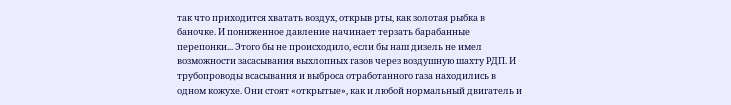так что приходится хватать воздух, открыв рты, как золотая рыбка в баночке. И пониженное давление начинает терзать барабанные перепонки... Этого бы не происходило, если бы наш дизель не имел возможности засасывания выхлопных газов через воздушную шахту РДП. И трубопроводы всасывания и выброса отработанного газа находились в одном кожухе. Они стоят «открытые», как и любой нормальный двигатель и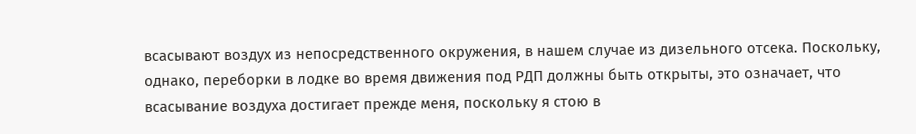всасывают воздух из непосредственного окружения, в нашем случае из дизельного отсека. Поскольку, однако, переборки в лодке во время движения под РДП должны быть открыты, это означает, что всасывание воздуха достигает прежде меня, поскольку я стою в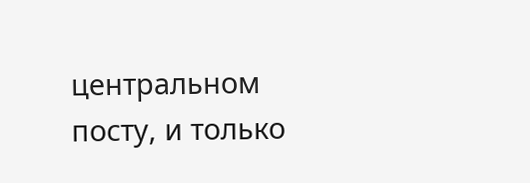центральном посту, и только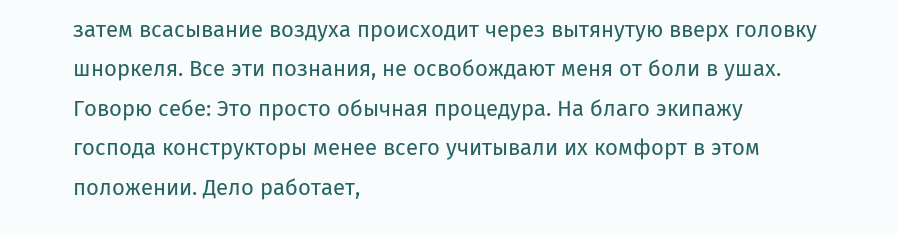затем всасывание воздуха происходит через вытянутую вверх головку шноркеля. Все эти познания, не освобождают меня от боли в ушах. Говорю себе: Это просто обычная процедура. На благо экипажу господа конструкторы менее всего учитывали их комфорт в этом положении. Дело работает,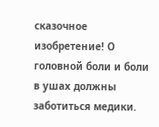сказочное изобретение! О головной боли и боли в ушах должны заботиться медики.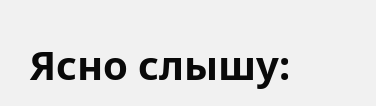Ясно слышу: